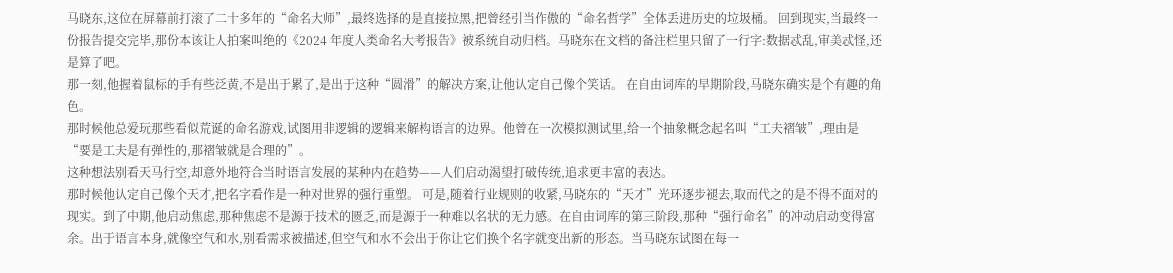马晓东,这位在屏幕前打滚了二十多年的“命名大师”,最终选择的是直接拉黑,把曾经引当作傲的“命名哲学”全体丢进历史的垃圾桶。 回到现实,当最终一份报告提交完毕,那份本该让人拍案叫绝的《2024 年度人类命名大考报告》被系统自动归档。马晓东在文档的备注栏里只留了一行字:数据忒乱,审美忒怪,还是算了吧。
那一刻,他握着鼠标的手有些泛黄,不是出于累了,是出于这种“圆滑”的解决方案,让他认定自己像个笑话。 在自由词库的早期阶段,马晓东确实是个有趣的角色。
那时候他总爱玩那些看似荒诞的命名游戏,试图用非逻辑的逻辑来解构语言的边界。他曾在一次模拟测试里,给一个抽象概念起名叫“工夫褶皱”,理由是“要是工夫是有弹性的,那褶皱就是合理的”。
这种想法别看天马行空,却意外地符合当时语言发展的某种内在趋势——人们启动渴望打破传统,追求更丰富的表达。
那时候他认定自己像个天才,把名字看作是一种对世界的强行重塑。 可是,随着行业规则的收紧,马晓东的“天才”光环逐步褪去,取而代之的是不得不面对的现实。到了中期,他启动焦虑,那种焦虑不是源于技术的匮乏,而是源于一种难以名状的无力感。在自由词库的第三阶段,那种“强行命名”的冲动启动变得富余。出于语言本身,就像空气和水,别看需求被描述,但空气和水不会出于你让它们换个名字就变出新的形态。当马晓东试图在每一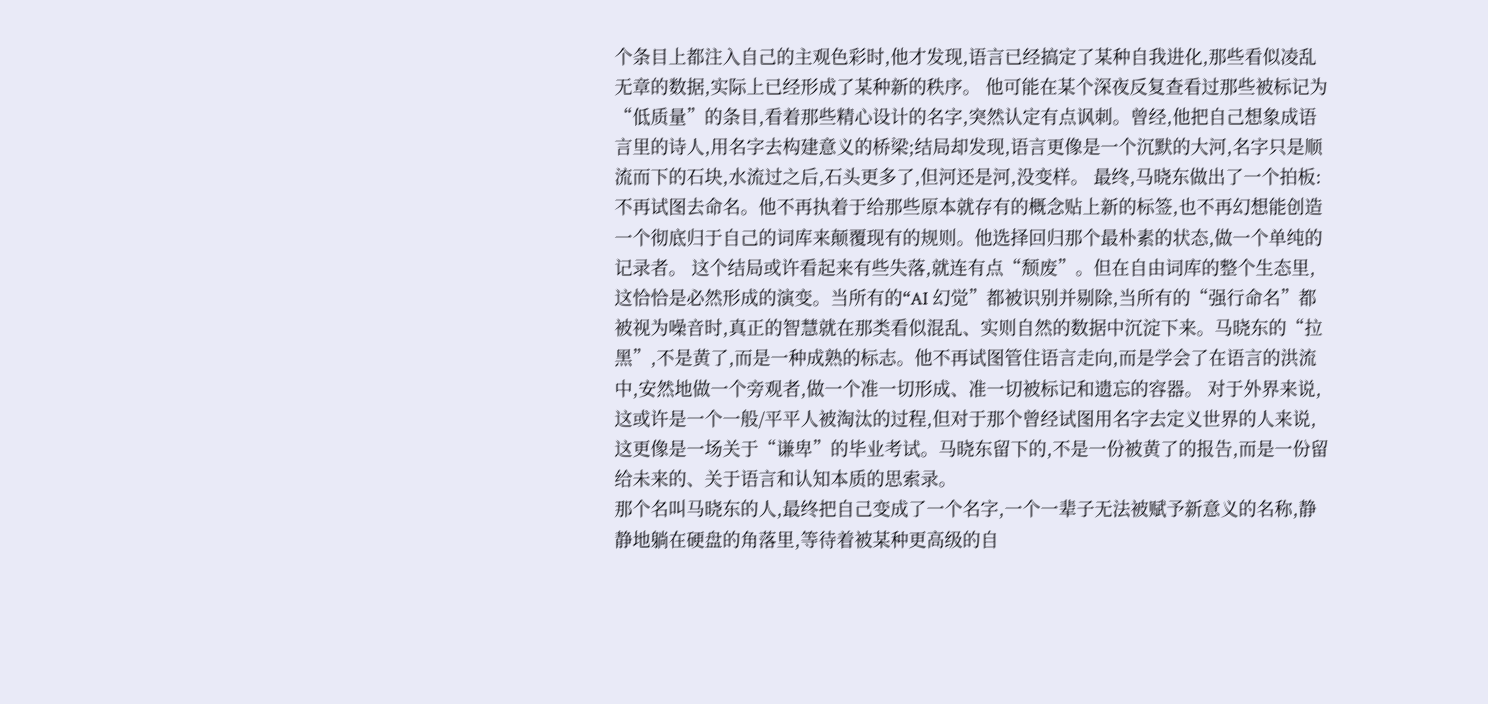个条目上都注入自己的主观色彩时,他才发现,语言已经搞定了某种自我进化,那些看似凌乱无章的数据,实际上已经形成了某种新的秩序。 他可能在某个深夜反复查看过那些被标记为“低质量”的条目,看着那些精心设计的名字,突然认定有点讽刺。曾经,他把自己想象成语言里的诗人,用名字去构建意义的桥梁;结局却发现,语言更像是一个沉默的大河,名字只是顺流而下的石块,水流过之后,石头更多了,但河还是河,没变样。 最终,马晓东做出了一个拍板:不再试图去命名。他不再执着于给那些原本就存有的概念贴上新的标签,也不再幻想能创造一个彻底归于自己的词库来颠覆现有的规则。他选择回归那个最朴素的状态,做一个单纯的记录者。 这个结局或许看起来有些失落,就连有点“颓废”。但在自由词库的整个生态里,这恰恰是必然形成的演变。当所有的“AI 幻觉”都被识别并剔除,当所有的“强行命名”都被视为噪音时,真正的智慧就在那类看似混乱、实则自然的数据中沉淀下来。马晓东的“拉黑”,不是黄了,而是一种成熟的标志。他不再试图管住语言走向,而是学会了在语言的洪流中,安然地做一个旁观者,做一个准一切形成、准一切被标记和遗忘的容器。 对于外界来说,这或许是一个一般/平平人被淘汰的过程,但对于那个曾经试图用名字去定义世界的人来说,这更像是一场关于“谦卑”的毕业考试。马晓东留下的,不是一份被黄了的报告,而是一份留给未来的、关于语言和认知本质的思索录。
那个名叫马晓东的人,最终把自己变成了一个名字,一个一辈子无法被赋予新意义的名称,静静地躺在硬盘的角落里,等待着被某种更高级的自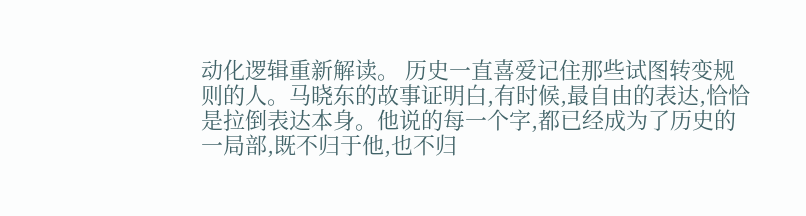动化逻辑重新解读。 历史一直喜爱记住那些试图转变规则的人。马晓东的故事证明白,有时候,最自由的表达,恰恰是拉倒表达本身。他说的每一个字,都已经成为了历史的一局部,既不归于他,也不归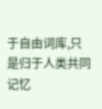于自由词库,只是归于人类共同记忆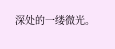深处的一缕微光。